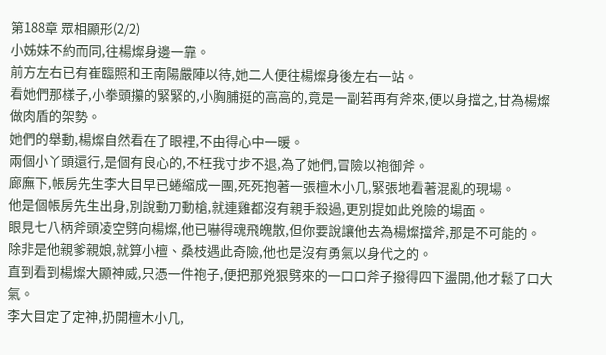第188章 眾相顯形(2/2)
小姊妹不約而同,往楊燦身邊一靠。
前方左右已有崔臨照和王南陽嚴陣以待,她二人便往楊燦身後左右一站。
看她們那樣子,小拳頭攥的緊緊的,小胸脯挺的高高的,竟是一副若再有斧來,便以身擋之,甘為楊燦做肉盾的架勢。
她們的舉動,楊燦自然看在了眼裡,不由得心中一暖。
兩個小丫頭還行,是個有良心的,不枉我寸步不退,為了她們,冒險以袍御斧。
廊廡下,帳房先生李大目早已蜷縮成一團,死死抱著一張檀木小几,緊張地看著混亂的現場。
他是個帳房先生出身,別說動刀動槍,就連雞都沒有親手殺過,更別提如此兇險的場面。
眼見七八柄斧頭凌空劈向楊燦,他已嚇得魂飛魄散,但你要說讓他去為楊燦擋斧,那是不可能的。
除非是他親爹親娘,就算小檀、桑枝遇此奇險,他也是沒有勇氣以身代之的。
直到看到楊燦大顯神威,只憑一件袍子,便把那兇狠劈來的一口口斧子撥得四下盪開,他才鬆了口大氣。
李大目定了定神,扔開檀木小几,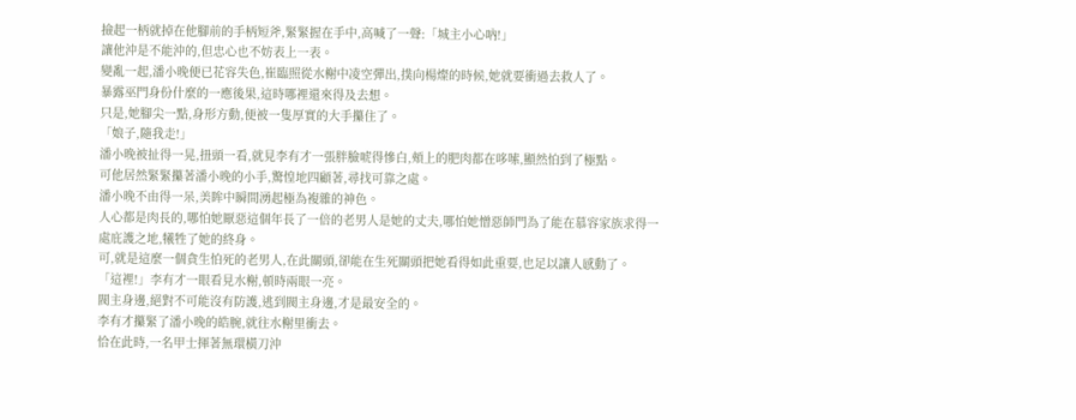撿起一柄就掉在他腳前的手柄短斧,緊緊握在手中,高喊了一聲:「城主小心吶!」
讓他沖是不能沖的,但忠心也不妨表上一表。
變亂一起,潘小晚便已花容失色,崔臨照從水榭中凌空彈出,撲向楊燦的時候,她就要衝過去救人了。
暴露巫門身份什麼的一應後果,這時哪裡還來得及去想。
只是,她腳尖一點,身形方動,便被一隻厚實的大手攥住了。
「娘子,隨我走!」
潘小晚被扯得一晃,扭頭一看,就見李有才一張胖臉唬得慘白,頰上的肥肉都在哆嗦,顯然怕到了極點。
可他居然緊緊攥著潘小晚的小手,驚惶地四顧著,尋找可靠之處。
潘小晚不由得一呆,美眸中瞬間湧起極為複雜的神色。
人心都是肉長的,哪怕她厭惡這個年長了一倍的老男人是她的丈夫,哪怕她憎惡師門為了能在慕容家族求得一處庇護之地,犧牲了她的終身。
可,就是這麼一個貪生怕死的老男人,在此關頭,卻能在生死關頭把她看得如此重要,也足以讓人感動了。
「這裡!」李有才一眼看見水榭,頓時兩眼一亮。
閥主身邊,絕對不可能沒有防護,逃到閥主身邊,才是最安全的。
李有才攥緊了潘小晚的皓腕,就往水榭里衝去。
恰在此時,一名甲士揮著無環橫刀沖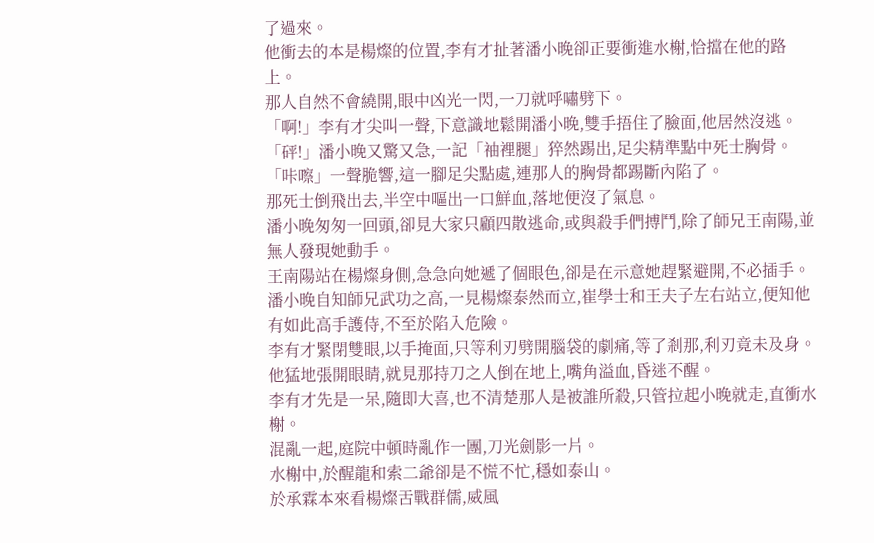了過來。
他衝去的本是楊燦的位置,李有才扯著潘小晚卻正要衝進水榭,恰擋在他的路上。
那人自然不會繞開,眼中凶光一閃,一刀就呼嘯劈下。
「啊!」李有才尖叫一聲,下意識地鬆開潘小晚,雙手捂住了臉面,他居然沒逃。
「砰!」潘小晚又驚又急,一記「袖裡腿」猝然踢出,足尖精準點中死士胸骨。
「咔嚓」一聲脆響,這一腳足尖點處,連那人的胸骨都踢斷內陷了。
那死士倒飛出去,半空中嘔出一口鮮血,落地便沒了氣息。
潘小晚匆匆一回頭,卻見大家只顧四散逃命,或與殺手們搏鬥,除了師兄王南陽,並無人發現她動手。
王南陽站在楊燦身側,急急向她遞了個眼色,卻是在示意她趕緊避開,不必插手。
潘小晚自知師兄武功之高,一見楊燦泰然而立,崔學士和王夫子左右站立,便知他有如此高手護侍,不至於陷入危險。
李有才緊閉雙眼,以手掩面,只等利刃劈開腦袋的劇痛,等了剎那,利刃竟未及身。
他猛地張開眼睛,就見那持刀之人倒在地上,嘴角溢血,昏迷不醒。
李有才先是一呆,隨即大喜,也不清楚那人是被誰所殺,只管拉起小晚就走,直衝水榭。
混亂一起,庭院中頓時亂作一團,刀光劍影一片。
水榭中,於醒龍和索二爺卻是不慌不忙,穩如泰山。
於承霖本來看楊燦舌戰群儒,威風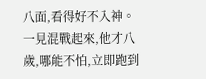八面,看得好不入神。
一見混戰起來,他才八歲,哪能不怕,立即跑到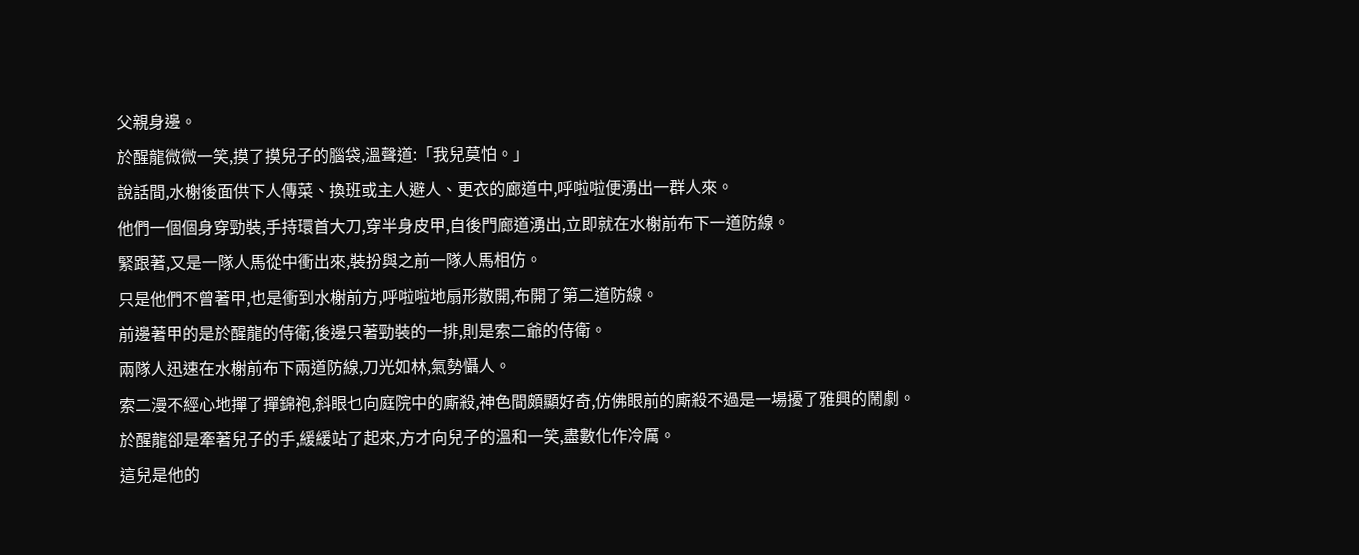父親身邊。
於醒龍微微一笑,摸了摸兒子的腦袋,溫聲道:「我兒莫怕。」
說話間,水榭後面供下人傳菜、換班或主人避人、更衣的廊道中,呼啦啦便湧出一群人來。
他們一個個身穿勁裝,手持環首大刀,穿半身皮甲,自後門廊道湧出,立即就在水榭前布下一道防線。
緊跟著,又是一隊人馬從中衝出來,裝扮與之前一隊人馬相仿。
只是他們不曾著甲,也是衝到水榭前方,呼啦啦地扇形散開,布開了第二道防線。
前邊著甲的是於醒龍的侍衛,後邊只著勁裝的一排,則是索二爺的侍衛。
兩隊人迅速在水榭前布下兩道防線,刀光如林,氣勢懾人。
索二漫不經心地撣了撣錦袍,斜眼乜向庭院中的廝殺,神色間頗顯好奇,仿佛眼前的廝殺不過是一場擾了雅興的鬧劇。
於醒龍卻是牽著兒子的手,緩緩站了起來,方才向兒子的溫和一笑,盡數化作冷厲。
這兒是他的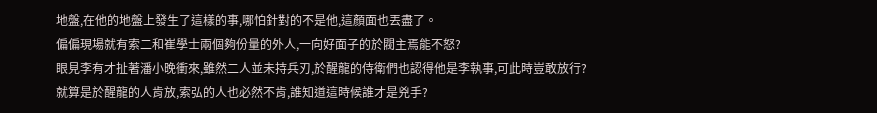地盤,在他的地盤上發生了這樣的事,哪怕針對的不是他,這顏面也丟盡了。
偏偏現場就有索二和崔學士兩個夠份量的外人,一向好面子的於閥主焉能不怒?
眼見李有才扯著潘小晚衝來,雖然二人並未持兵刃,於醒龍的侍衛們也認得他是李執事,可此時豈敢放行?
就算是於醒龍的人肯放,索弘的人也必然不肯,誰知道這時候誰才是兇手?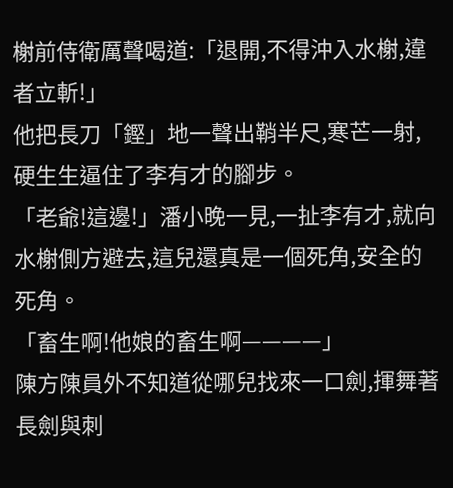榭前侍衛厲聲喝道:「退開,不得沖入水榭,違者立斬!」
他把長刀「鏗」地一聲出鞘半尺,寒芒一射,硬生生逼住了李有才的腳步。
「老爺!這邊!」潘小晚一見,一扯李有才,就向水榭側方避去,這兒還真是一個死角,安全的死角。
「畜生啊!他娘的畜生啊————」
陳方陳員外不知道從哪兒找來一口劍,揮舞著長劍與刺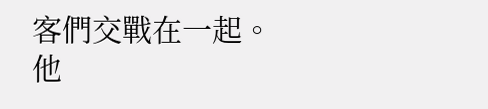客們交戰在一起。
他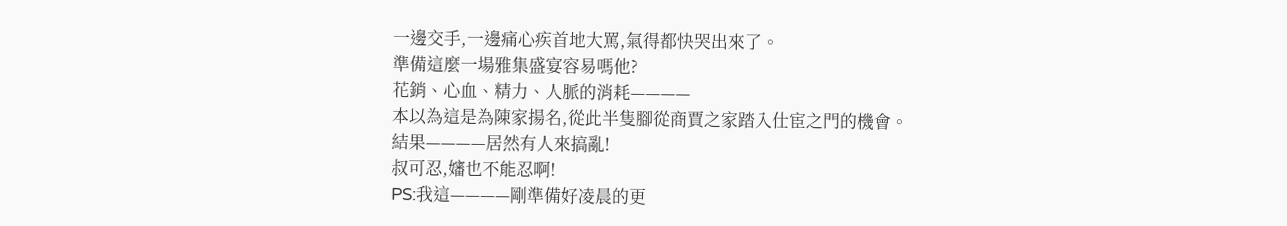一邊交手,一邊痛心疾首地大罵,氣得都快哭出來了。
準備這麼一場雅集盛宴容易嗎他?
花銷、心血、精力、人脈的消耗————
本以為這是為陳家揚名,從此半隻腳從商賈之家踏入仕宦之門的機會。
結果————居然有人來搞亂!
叔可忍,嬸也不能忍啊!
PS:我這————剛準備好凌晨的更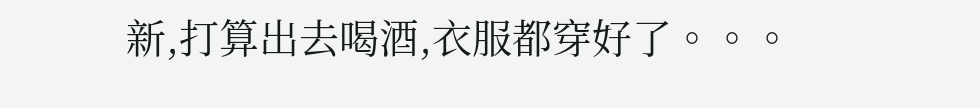新,打算出去喝酒,衣服都穿好了。。。